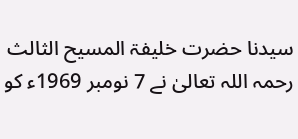سیدنا حضرت خلیفۃ المسیح الثالث رحمہ اللہ تعالیٰ نے 7 نومبر 1969ء کو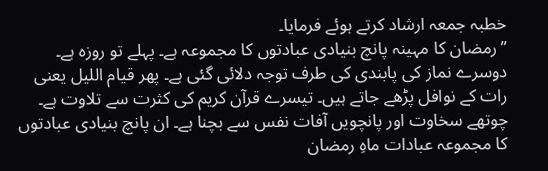خطبہ جمعہ ارشاد کرتے ہوئے فرمایا۔
’’رمضان کا مہینہ پانچ بنیادی عبادتوں کا مجموعہ ہے۔ پہلے تو روزہ ہے۔ دوسرے نماز کی پابندی کی طرف توجہ دلائی گئی ہے۔ پھر قیام اللیل یعنی رات کے نوافل پڑھے جاتے ہیں۔ تیسرے قرآن کریم کی کثرت سے تلاوت ہے۔ چوتھے سخاوت اور پانچویں آفات نفس سے بچنا ہے۔ ان پانچ بنیادی عبادتوں کا مجموعہ عبادات ماہِ رمضان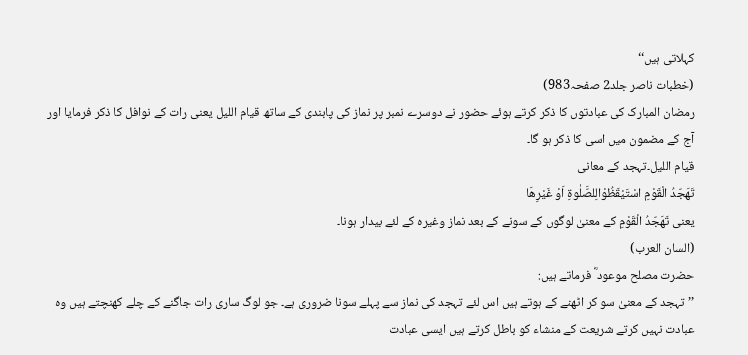کہلاتی ہیں‘‘
(خطبات ناصر جلد2 صفحہ983)
رمضان المبارک کی عبادتوں کا ذکر کرتے ہوئے حضور نے دوسرے نمبر پر نماز کی پابندی کے ساتھ قیام اللیل یعنی رات کے نوافل کا ذکر فرمایا اور آج کے مضمون میں اسی کا ذکر ہو گا۔
قیام اللیل۔تہجد کے معانی
تَھَجّدُ الْقَوْمِ اسْتَیْقَظُوْالِلصَّلٰوۃِ اَوْ غَیْرِھَا
یعنی تَھَجّدُ الْقَوْمِ کے معنیٰ لوگوں کے سونے کے بعد نماز وغیرہ کے لئے بیدار ہونا۔
(السان العرب)
حضرت مصلح موعود ؓ فرماتے ہیں:
’’تہجد کے معنیٰ سو کر اٹھنے کے ہوتے ہیں اس لئے تہجد کی نماز سے پہلے سونا ضروری ہے۔ جو لوگ ساری رات جاگنے کے چلے کھنچتے ہیں وہ عبادت نہیں کرتے شریعت کے منشاء کو باطل کرتے ہیں ایسی عبادت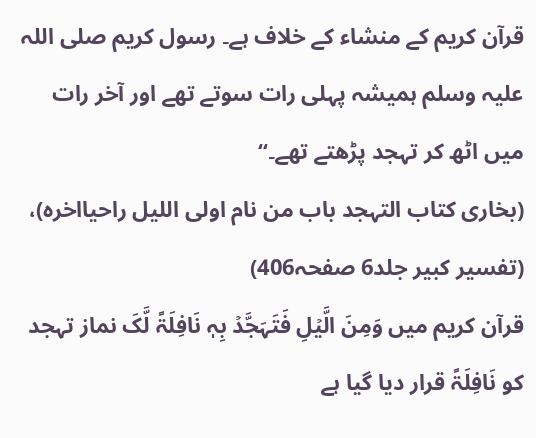قرآن کریم کے منشاء کے خلاف ہے۔ رسول کریم صلی اللہ علیہ وسلم ہمیشہ پہلی رات سوتے تھے اور آخر رات میں اٹھ کر تہجد پڑھتے تھے۔‘‘
(بخاری کتاب التہجد باب من نام اولی اللیل راحیااخرہ)، (تفسیر کبیر جلد6 صفحہ406)
قرآن کریم میں وَمِنَ الَّیۡلِ فَتَہَجَّدۡ بِہٖ نَافِلَۃً لَّکَ نماز تہجد کو نَافِلَۃً قرار دیا گیا ہے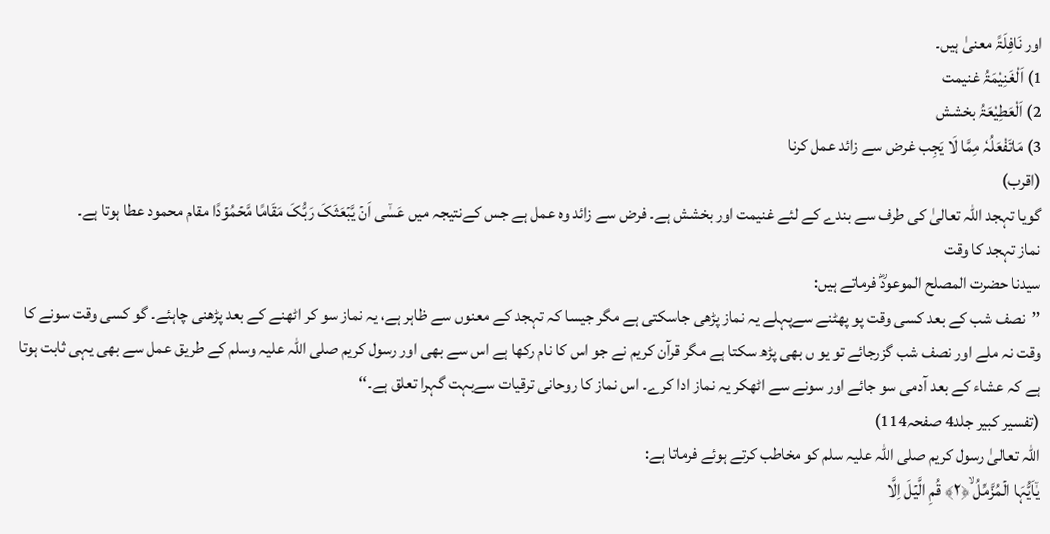اور نَافِلَۃً معنیٰ ہیں۔
1) اَلْغَنِیْمَۃُ غنیمت
2) اَلْعَطِیْعَۃُ بخشش
3) مَاتَفْعَلُہٗ مِمَّا لَا یَجِب غرض سے زائد عمل کرنا
(اقرب)
گویا تہجد اللہ تعالیٰ کی طرف سے بندے کے لئے غنیمت اور بخشش ہے۔ فرض سے زائد وہ عمل ہے جس کےنتیجہ میں عَسٰۤی اَنۡ یَّبۡعَثَکَ رَبُّکَ مَقَامًا مَّحۡمُوۡدًا مقام محمود عطا ہوتا ہے۔
نماز تہجد کا وقت
سیدنا حضرت المصلح الموعودؓ فرماتے ہیں:
’’نصف شب کے بعد کسی وقت پو پھٹنے سےپہلے یہ نماز پڑھی جاسکتی ہے مگر جیسا کہ تہجد کے معنوں سے ظاہر ہے، یہ نماز سو کر اٹھنے کے بعد پڑھنی چاہئے۔ گو کسی وقت سونے کا وقت نہ ملے اور نصف شب گزرجائے تو یو ں بھی پڑھ سکتا ہے مگر قرآن کریم نے جو اس کا نام رکھا ہے اس سے بھی اور رسول کریم صلی اللہ علیہ وسلم کے طریق عمل سے بھی یہی ثابت ہوتا ہے کہ عشاء کے بعد آدمی سو جائے اور سونے سے اٹھکر یہ نماز ادا کرے۔ اس نماز کا روحانی ترقیات سےبہت گہرا تعلق ہے۔‘‘
(تفسیر کبیر جلد4 صفحہ114)
اللہ تعالیٰ رسول کریم صلی اللہ علیہ سلم کو مخاطب کرتے ہوئے فرماتا ہے:
یٰۤاَیُّہَا الۡمُزَّمِّلُ ۙ﴿۲﴾ قُمِ الَّیۡلَ اِلَّا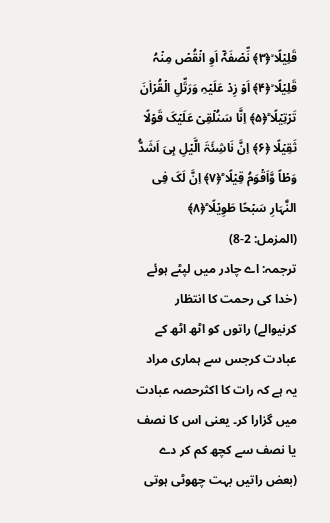قَلِیۡلًا ۙ﴿۳﴾ نِّصۡفَہٗۤ اَوِ انۡقُصۡ مِنۡہُ قَلِیۡلًا ۙ﴿۴﴾ اَوۡ زِدۡ عَلَیۡہِ وَرَتِّلِ الۡقُرۡاٰنَ تَرۡتِیۡلًا ؕ﴿۵﴾ اِنَّا سَنُلۡقِیۡ عَلَیۡکَ قَوۡلًا ثَقِیۡلًا ﴿۶﴾ اِنَّ نَاشِئَۃَ الَّیۡلِ ہِیَ اَشَدُّ وَطۡاً وَّاَقۡوَمُ قِیۡلًا ؕ﴿۷﴾ اِنَّ لَکَ فِی النَّہَارِ سَبۡحًا طَوِیۡلًا ؕ﴿۸﴾
(المزمل: 2-8)
ترجمہ: اے چادر میں لپٹے ہوئے (خدا کی رحمت کا انتظار کرنیوالے) راتوں کو اٹھ اٹھ کے عبادت کرجس سے ہماری مراد یہ ہے کہ رات کا اکثرحصہ عبادت میں گزارا کر۔ یعنی اس کا نصف یا نصف سے کچھ کم کر دے (بعض راتیں بہت چھوٹی ہوتی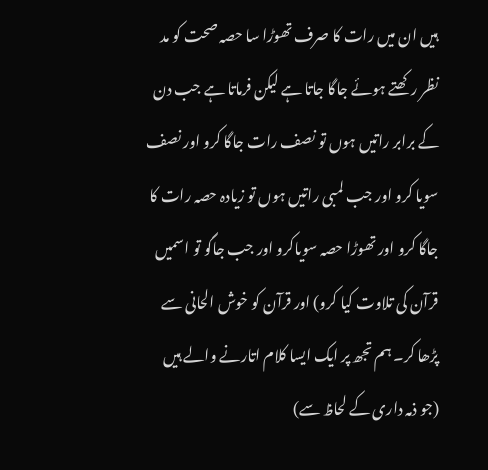ہیں ان میں رات کا صرف تھوڑا سا حصہ صحت کو مد نظر رکھتے ہوئے جاگا جاتا ہے لیکن فرماتا ہے جب دن کے برابر راتیں ہوں تو نصف رات جاگا کرو اور نصف سویا کرو اور جب لمبی راتیں ہوں تو زیادہ حصہ رات کا جاگا کرو اور تھوڑا حصہ سویاکرو اور جب جاگو تو اسمیں قرآن کی تلاوت کیا کرو) اور قرآن کو خوش الحانی سے پڑھا کر۔ ہم تجھ پر ایک ایسا کلام اتارنے والے ہیں (جو ذمہ داری کے لحاظ سے)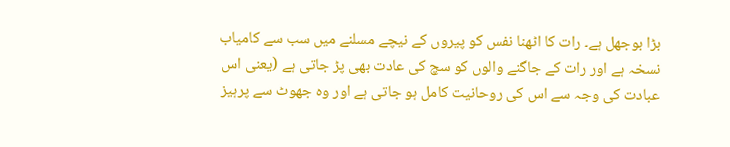بڑا بوجھل ہے۔ رات کا اٹھنا نفس کو پیروں کے نیچے مسلنے میں سب سے کامیاب نسخہ ہے اور رات کے جاگنے والوں کو سچ کی عادت بھی پڑ جاتی ہے (یعنی اس عبادت کی وجہ سے اس کی روحانیت کامل ہو جاتی ہے اور وہ جھوٹ سے پرہیز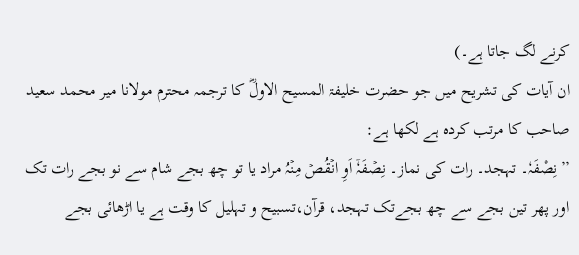کرنے لگ جاتا ہے۔)
ان آیات کی تشریح میں جو حضرت خلیفۃ المسیح الاولؓ کا ترجمہ محترم مولانا میر محمد سعید صاحب کا مرتب کردہ ہے لکھا ہے:
’’نِصْفَہٗ۔ تہجد۔ رات کی نماز۔ نِصۡفَہٗۤ اَوِ انۡقُصۡ مِنۡہُ مراد یا تو چھ بجے شام سے نو بجے رات تک اور پھر تین بجے سے چھ بجےتک تہجد، قرآن،تسبیح و تہلیل کا وقت ہے یا اڑھائی بجے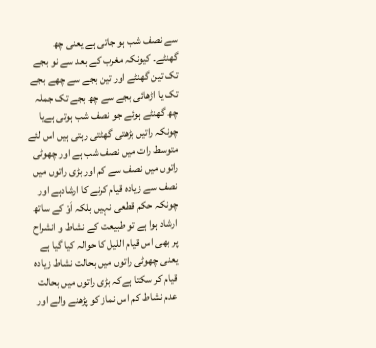سے نصف شب ہو جاتی ہے یعنی چھ گھنٹے۔ کیونکہ مغرب کے بعد سے نو بجے تک تین گھنٹے اور تین بجے سے چھے بجے تک یا اڑھائی بجے سے چھ بجے تک جملہ چھ گھنٹے ہوئے جو نصف شب ہوتی ہےیا چونکہ راتیں بڑھتی گھٹتی رہتی ہیں اس لئے متوسط رات میں نصف شب ہے اور چھوٹی راتوں میں نصف سے کم اور بڑی راتوں میں نصف سے زیادہ قیام کرنے کا ارشادہے اور چونکہ حکم قطعی نہیں بلکہ اَوْ کے ساتھ ارشاد ہوا ہے تو طبیعت کے نشاط و انشراح پر بھی اس قیام اللیل کا حوالہ کیا گیا ہے یعنی چھوٹی راتوں میں بحالت نشاط زیادہ قیام کر سکتا ہےکہ بڑی راتوں میں بحالت عدم نشاط کم اس نماز کو پڑھنے والے اور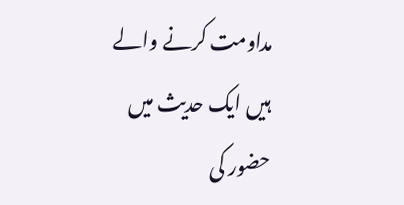مداومت کرنے والے ہیں ایک حدیث میں حضور کی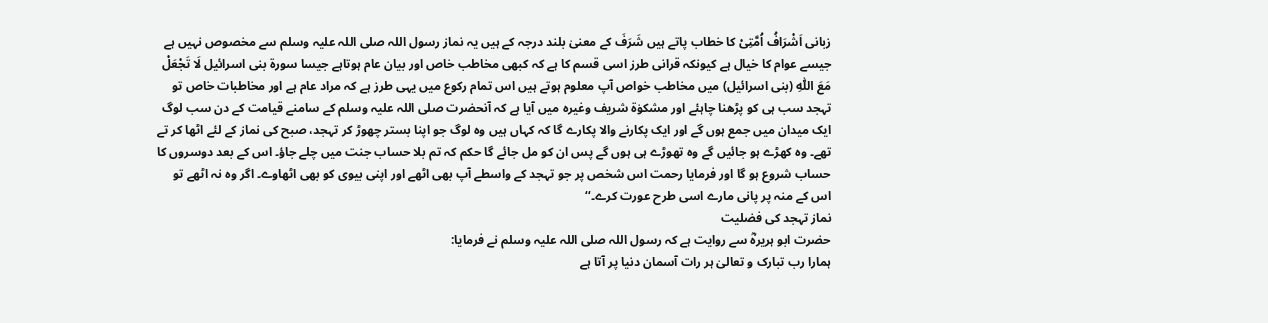زبانی اَشْرَافُ اُمَّتِیْ کا خطاب پاتے ہیں شَرَفَ کے معنیٰ بلند درجہ کے ہیں یہ نماز رسول اللہ صلی اللہ علیہ وسلم سے مخصوص نہیں ہے جیسے عوام کا خیال ہے کیونکہ قرانی طرز اسی قسم کا ہے کہ کبھی مخاطب خاص اور بیان عام ہوتاہے جیسا سورۃ بنی اسرائیل لَا تَجْعَلْ مَعَ اللّٰهِ (بنی اسرائیل) میں مخاطب خواص آپ معلوم ہوتے ہیں اس تمام رکوع میں یہی طرز ہے کہ مراد عام ہے اور مخاطبات خاص تو تہجد سب ہی کو پڑھنا چاہئے اور مشکوٰۃ شریف وغیرہ میں آیا ہے کہ آنحضرت صلی اللہ علیہ وسلم کے سامنے قیامت کے دن سب لوگ ایک میدان میں جمع ہوں گے اور ایک پکارنے والا پکارے گا کہ کہاں ہیں وہ لوگ جو اپنا بستر چھوڑ کر تہجد، صبح کی نماز کے لئے اٹھا کر تے تھے۔ وہ کھڑے ہو جائیں گے وہ تھوڑے ہی ہوں گے پس ان کو مل جائے گا حکم کہ تم بلا حساب جنت میں چلے جاؤ۔ اس کے بعد دوسروں کا حساب شروع ہو گا اور فرمایا رحمت اس شخص پر جو تہجد کے واسطے آپ بھی اٹھے اور اپنی بیوی کو بھی اٹھاوے۔ اگر وہ نہ اٹھے تو اس کے منہ پر پانی مارے اسی طرح عورت کرے۔‘‘
نماز تہجد کی فضلیت
حضرت ابو ہریرہؓ سے روایت ہے کہ رسول اللہ صلی اللہ علیہ وسلم نے فرمایا:
ہمارا رب تبارک و تعالیٰ ہر رات آسمان دنیا پر آتا ہے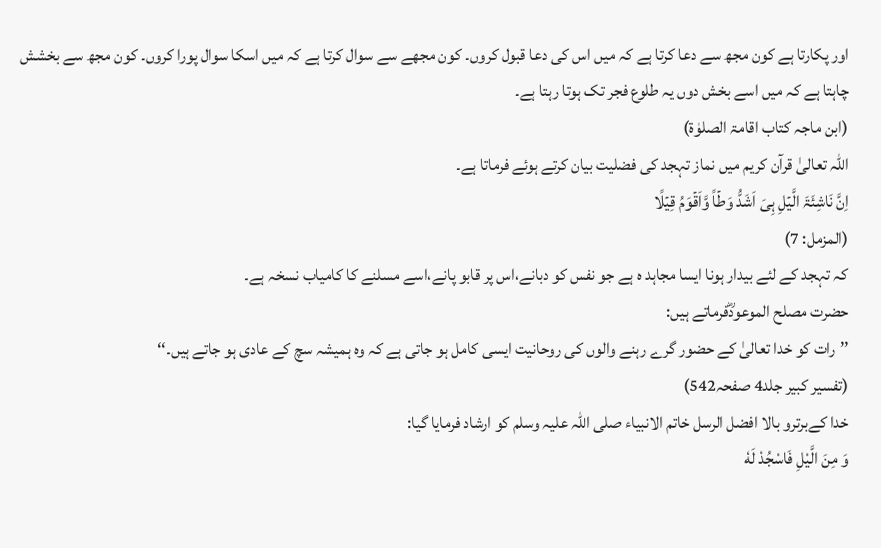اور پکارتا ہے کون مجھ سے دعا کرتا ہے کہ میں اس کی دعا قبول کروں۔ کون مجھے سے سوال کرتا ہے کہ میں اسکا سوال پورا کروں۔ کون مجھ سے بخشش چاہتا ہے کہ میں اسے بخش دوں یہ طلوع فجر تک ہوتا رہتا ہے۔
(ابن ماجہ کتاب اقامۃ الصلوٰۃ)
اللہ تعالیٰ قرآن کریم میں نماز تہجد کی فضلیت بیان کرتے ہوئے فرماتا ہے۔
اِنَّ نَاشِئَۃَ الَّیۡلِ ہِیَ اَشَدُّ وَطۡاً وَّاَقۡوَمُ قِیۡلًا
(المزمل: 7)
کہ تہجد کے لئے بیدار ہونا ایسا مجاہد ہ ہے جو نفس کو دبانے،اس پر قابو پانے،اسے مسلنے کا کامیاب نسخہ ہے۔
حضرت مصلح الموعودؓفرماتے ہیں:
’’رات کو خدا تعالیٰ کے حضور گرے رہنے والوں کی روحانیت ایسی کامل ہو جاتی ہے کہ وہ ہمیشہ سچ کے عادی ہو جاتے ہیں۔‘‘
(تفسیر کبیر جلد4 صفحہ542)
خدا کےبرترو بالا افضل الرسل خاتم الانبیاء صلی اللہ علیہ وسلم کو ارشاد فرمایا گیا:
وَ مِنَ الَّيْلِ فَاسْجُدْ لَهٗ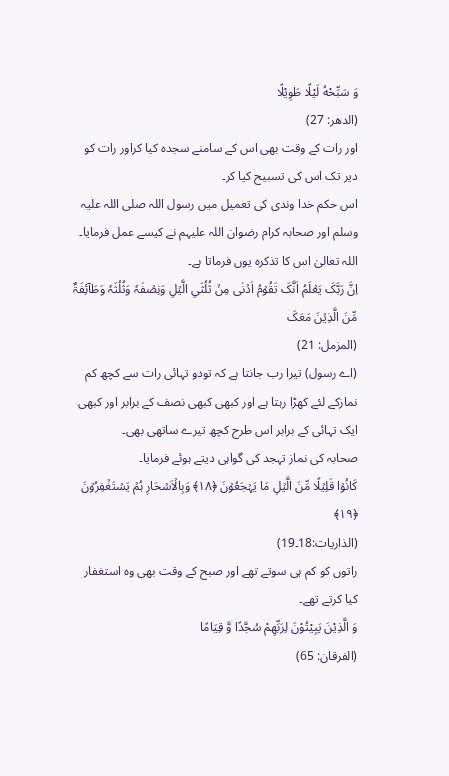وَ سَبِّحْهُ لَيْلًا طَوِيْلًا
(الدھر: 27)
اور رات کے وقت بھی اس کے سامنے سجدہ کیا کراور رات کو دیر تک اس کی تسبیح کیا کر۔
اس حکم خدا وندی کی تعمیل میں رسول اللہ صلی اللہ علیہ وسلم اور صحابہ کرام رضوان اللہ علیہم نے کیسے عمل فرمایا۔ اللہ تعالیٰ اس کا تذکرہ یوں فرماتا ہے۔
اِنَّ رَبَّکَ یَعۡلَمُ اَنَّکَ تَقُوۡمُ اَدۡنٰی مِنۡ ثُلُثَیِ الَّیۡلِ وَنِصۡفَہٗ وَثُلُثَہٗ وَطَآئِفَۃٌ مِّنَ الَّذِیۡنَ مَعَکَ
(المزمل: 21)
(اے رسول) تیرا رب جانتا ہے کہ تودو تہائی رات سے کچھ کم نمازکے لئے کھڑا رہتا ہے اور کبھی کبھی نصف کے برابر اور کبھی ایک تہائی کے برابر اس طرح کچھ تیرے ساتھی بھی۔
صحابہ کی نماز تہجد کی گواہی دیتے ہوئے فرمایا۔
کَانُوۡا قَلِیۡلًا مِّنَ الَّیۡلِ مَا یَہۡجَعُوۡنَ ﴿۱۸﴾ وَبِالۡاَسۡحَارِ ہُمۡ یَسۡتَغۡفِرُوۡنَ ﴿۱۹﴾
(الذاریات:18۔19)
راتوں کو کم ہی سوتے تھے اور صبح کے وقت بھی وہ استغفار کیا کرتے تھے۔
وَ الَّذِيْنَ يَبِيْتُوْنَ لِرَبِّهِمْ سُجَّدًا وَّ قِيَامًا
(الفرقان: 65)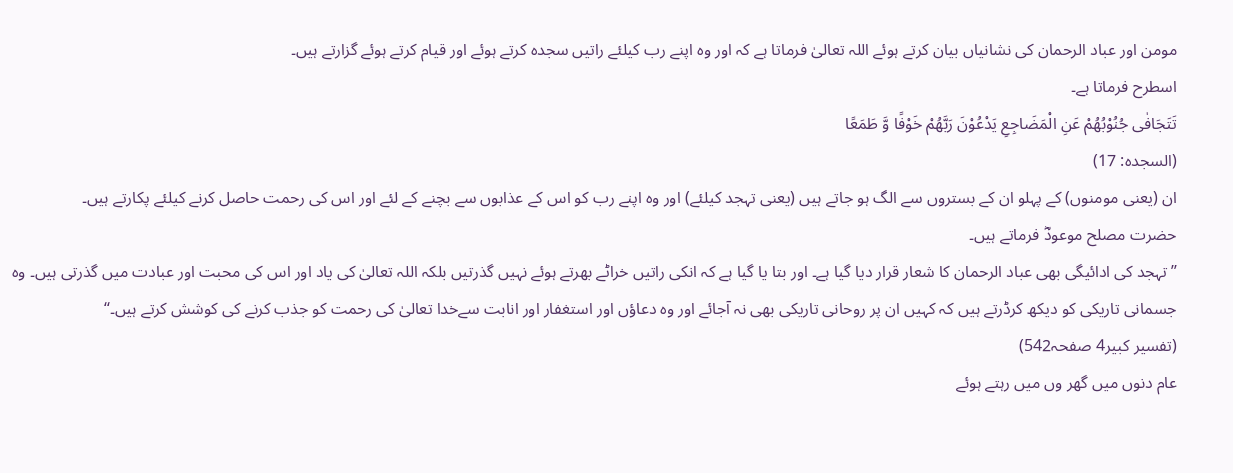مومن اور عباد الرحمان کی نشانیاں بیان کرتے ہوئے اللہ تعالیٰ فرماتا ہے کہ اور وہ اپنے رب کیلئے راتیں سجدہ کرتے ہوئے اور قیام کرتے ہوئے گزارتے ہیں۔
اسطرح فرماتا ہے۔
تَتَجَافٰى جُنُوْبُهُمْ عَنِ الْمَضَاجِعِ يَدْعُوْنَ رَبَّهُمْ خَوْفًا وَّ طَمَعًا
(السجدہ: 17)
ان (یعنی مومنوں) کے پہلو ان کے بستروں سے الگ ہو جاتے ہیں (یعنی تہجد کیلئے) اور وہ اپنے رب کو اس کے عذابوں سے بچنے کے لئے اور اس کی رحمت حاصل کرنے کیلئے پکارتے ہیں۔
حضرت مصلح موعودؓ فرماتے ہیں۔
’’تہجد کی ادائیگی بھی عباد الرحمان کا شعار قرار دیا گیا ہے۔ اور بتا یا گیا ہے کہ انکی راتیں خراٹے بھرتے ہوئے نہیں گذرتیں بلکہ اللہ تعالیٰ کی یاد اور اس کی محبت اور عبادت میں گذرتی ہیں۔ وہ جسمانی تاریکی کو دیکھ کرڈرتے ہیں کہ کہیں ان پر روحانی تاریکی بھی نہ آجائے اور وہ دعاؤں اور استغفار اور انابت سےخدا تعالیٰ کی رحمت کو جذب کرنے کی کوشش کرتے ہیں۔‘‘
(تفسیر کبیر4 صفحہ542)
عام دنوں میں گھر وں میں رہتے ہوئے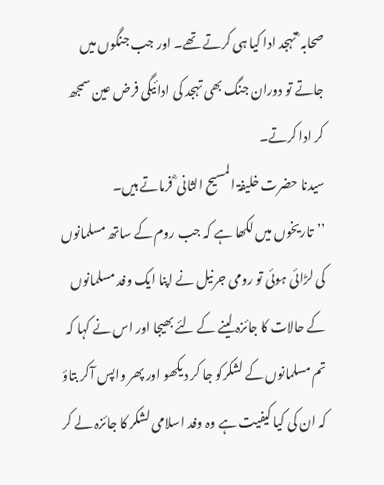صحابہ ؓ تہجد ادا کیا ہی کرتے تھے۔ اور جب جنگوں میں جاتے تو دوران جنگ بھی تہجد کی ادائیگی فرض عین سمجھ کر ادا کرتے۔
سیدنا حضرت خلیفۃ المسیح الثانی ؓ فرماتے ہیں۔
’’تاریخوں میں لکھا ہے کہ جب روم کے ساتھ مسلمانوں کی لڑائی ہوئی تو رومی جرنیل نے اپنا ایک وفد مسلمانوں کے حالات کا جائزہ لینے کے لئے بھیجا اور اس نے کہا کہ تم مسلمانوں کے لشکرکو جا کر دیکھو اور پھر واپس آکر بتاؤ کہ ان کی کیا کیفیت ہے وہ وفد اسلامی لشکر کا جائزہ لے کر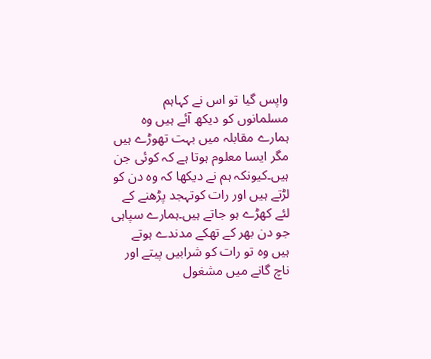واپس گیا تو اس نے کہاہم مسلمانوں کو دیکھ آئے ہیں وہ ہمارے مقابلہ میں بہت تھوڑے ہیں مگر ایسا معلوم ہوتا ہے کہ کوئی جن ہیں۔کیونکہ ہم نے دیکھا کہ وہ دن کو لڑتے ہیں اور رات کوتہجد پڑھنے کے لئے کھڑے ہو جاتے ہیں۔ہمارے سپاہی جو دن بھر کے تھکے مدندے ہوتے ہیں وہ تو رات کو شرابیں پیتے اور ناچ گانے میں مشغول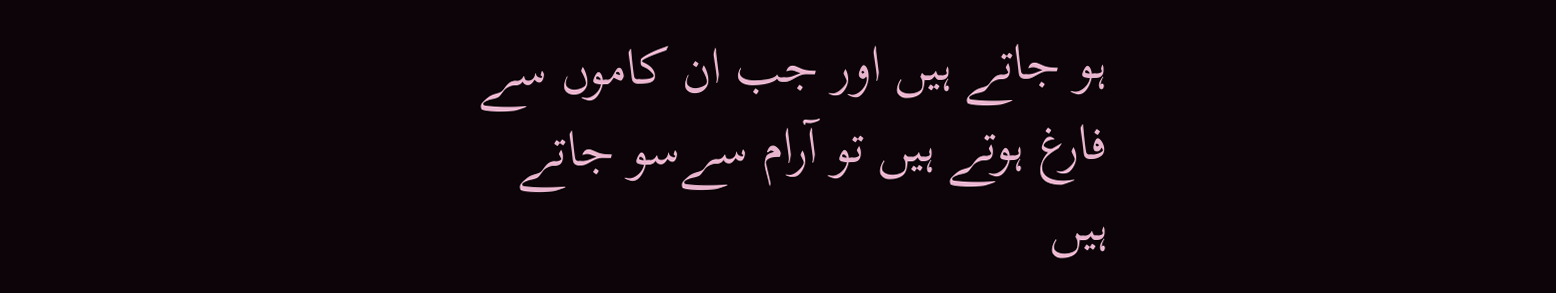ہو جاتے ہیں اور جب ان کاموں سے فارغ ہوتے ہیں تو آرام سےسو جاتے ہیں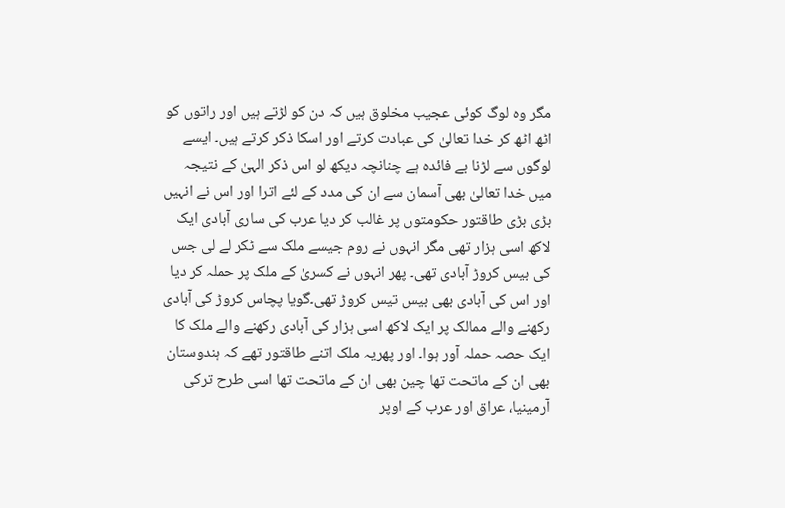مگر وہ لوگ کوئی عجیب مخلوق ہیں کہ دن کو لڑتے ہیں اور راتوں کو اٹھ اٹھ کر خدا تعالیٰ کی عبادت کرتے اور اسکا ذکر کرتے ہیں۔ ایسے لوگوں سے لڑنا بے فائدہ ہے چنانچہ دیکھ لو اس ذکر الہیٰ کے نتیجہ میں خدا تعالیٰ بھی آسمان سے ان کی مدد کے لئے اترا اور اس نے انہیں بڑی بڑی طاقتور حکومتوں پر غالب کر دیا عرب کی ساری آبادی ایک لاکھ اسی ہزار تھی مگر انہوں نے روم جیسے ملک سے ٹکر لے لی جس کی بیس کروڑ آبادی تھی۔ پھر انہوں نے کسریٰ کے ملک پر حملہ کر دیا اور اس کی آبادی بھی بیس تیس کروڑ تھی۔گویا پچاس کروڑ کی آبادی رکھنے والے ممالک پر ایک لاکھ اسی ہزار کی آبادی رکھنے والے ملک کا ایک حصہ حملہ آور ہوا۔ اور پھریہ ملک اتنے طاقتور تھے کہ ہندوستان بھی ان کے ماتحت تھا چین بھی ان کے ماتحت تھا اسی طرح ترکی آرمینیا، عراق اور عرب کے اوپر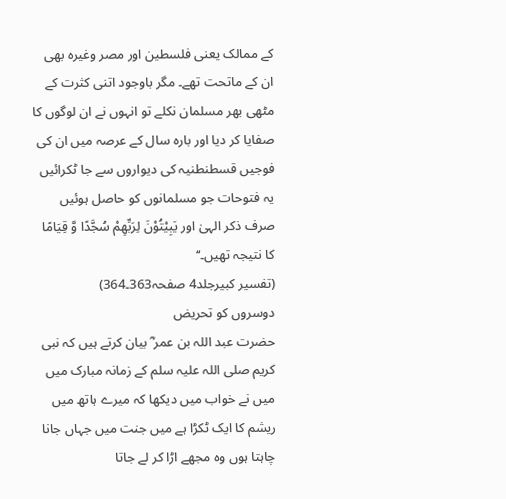کے ممالک یعنی فلسطین اور مصر وغیرہ بھی ان کے ماتحت تھے۔ مگر باوجود اتنی کثرت کے مٹھی بھر مسلمان نکلے تو انہوں نے ان لوگوں کا صفایا کر دیا اور بارہ سال کے عرصہ میں ان کی فوجیں قسطنطنیہ کی دیواروں سے جا ٹکرائیں یہ فتوحات جو مسلمانوں کو حاصل ہوئیں صرف ذکر الہیٰ اور يَبِيْتُوْنَ لِرَبِّهِمْ سُجَّدًا وَّ قِيَامًا کا نتیجہ تھیں۔‘‘
(تفسیر کبیرجلد4 صفحہ363۔364)
دوسروں کو تحریض
حضرت عبد اللہ بن عمر ؓ بیان کرتے ہیں کہ نبی کریم صلی اللہ علیہ سلم کے زمانہ مبارک میں میں نے خواب میں دیکھا کہ میرے ہاتھ میں ریشم کا ایک ٹکڑا ہے میں جنت میں جہاں جانا چاہتا ہوں وہ مجھے اڑا کر لے جاتا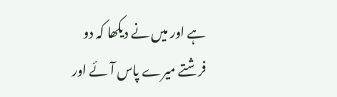ہے اور میں نے دیکھا کہ دو فرشتے میرے پاس آئے اور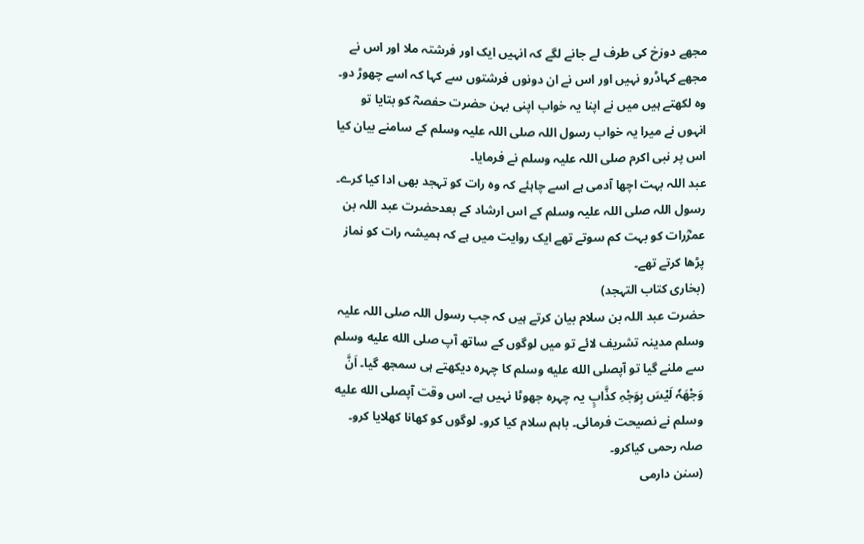مجھے دوزخ کی طرف لے جانے لگے کہ انہیں ایک اور فرشتہ ملا اور اس نے مجھے کہاڈرو نہیں اور اس نے ان دونوں فرشتوں سے کہا کہ اسے چھوڑ دو۔ وہ لکھتے ہیں میں نے اپنا یہ خواب اپنی بہن حضرت حفصہؓ کو بتایا تو انہوں نے میرا یہ خواب رسول اللہ صلی اللہ علیہ وسلم کے سامنے بیان کیا اس پر نبی اکرم صلی اللہ علیہ وسلم نے فرمایا۔
عبد اللہ بہت اچھا آدمی ہے اسے چاہئے کہ وہ رات کو تہجد بھی ادا کیا کرے۔
رسول اللہ صلی اللہ علیہ وسلم کے اس ارشاد کے بعدحضرت عبد اللہ بن عمرؓرات کو بہت کم سوتے تھے ایک روایت میں ہے کہ ہمیشہ رات کو نماز پڑھا کرتے تھے۔
(بخاری کتاب التہجد)
حضرت عبد اللہ بن سلام بیان کرتے ہیں کہ جب رسول اللہ صلی اللہ علیہ وسلم مدینہ تشریف لائے تو میں لوگوں کے ساتھ آپ صلى الله عليه وسلم سے ملنے گیا تو آپصلى الله عليه وسلم کا چہرہ دیکھتے ہی سمجھ گیا۔ اَنَّ وَجْھَہٗ لَیْسَ بِوَجْہِ کذَّابٍ یہ چہرہ جھوٹا نہیں ہے۔ اس وقت آپصلى الله عليه وسلم نے نصیحت فرمائی۔ باہم سلام کیا کرو۔ لوگوں کو کھانا کھلایا کرو۔ صلہ رحمی کیاکرو۔
(سنن دارمی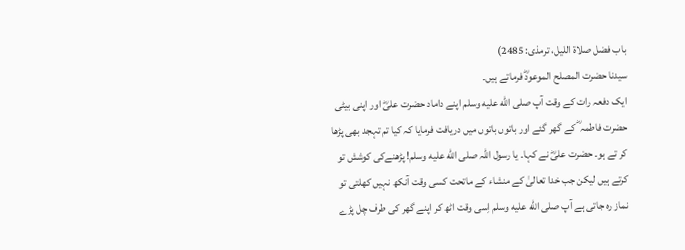باب فضل صلاۃ اللیل، ترمذی: 2485)
سیدنا حضرت المصلح الموعودؓ فرماتے ہیں۔
ایک دفعہ رات کے وقت آپ صلى الله عليه وسلم اپنے داماد حضرت علیؓ اور اپنی بیٹی حضرت فاطمہ ؓ کے گھر گئے اور باتوں باتوں میں دریافت فرمایا کہ کیا تم تہجد بھی پڑھا کر تے ہو۔ حضرت علیؓ نے کہا۔ یا رسول اللہ صلى الله عليه وسلم! پڑھنےکی کوشش تو کرتے ہیں لیکن جب خدا تعالیٰ کے منشاء کے ماتحت کسی وقت آنکھ نہیں کھلتی تو نماز رہ جاتی ہے آپ صلى الله عليه وسلم اِسی وقت اٹھ کر اپنے گھر کی طرف چل پڑے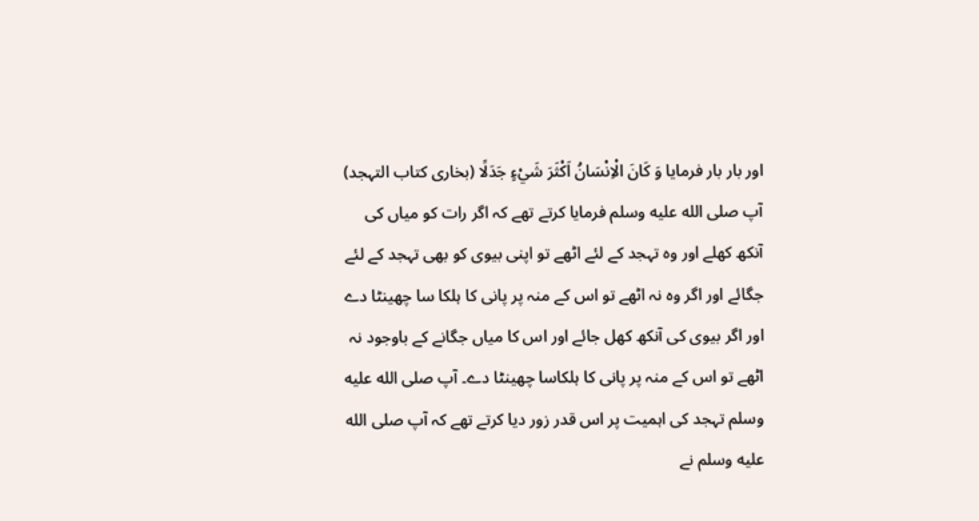اور بار بار فرمایا وَ كَانَ الْاِنْسَانُ اَكْثَرَ شَيْءٍ جَدَلًا (بخاری کتاب التہجد) آپ صلى الله عليه وسلم فرمایا کرتے تھے کہ اگر رات کو میاں کی آنکھ کھلے اور وہ تہجد کے لئے اٹھے تو اپنی بیوی کو بھی تہجد کے لئے جگائے اور اگر وہ نہ اٹھے تو اس کے منہ پر پانی کا ہلکا سا چھینٹا دے اور اگر بیوی کی آنکھ کھل جائے اور اس کا میاں جگانے کے باوجود نہ اٹھے تو اس کے منہ پر پانی کا ہلکاسا چھینٹا دے۔ آپ صلى الله عليه وسلم تہجد کی اہمیت پر اس قدر زور دیا کرتے تھے کہ آپ صلى الله عليه وسلم نے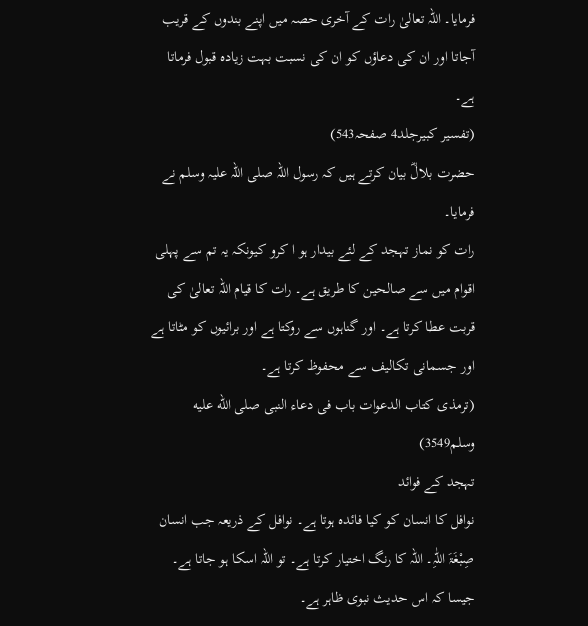فرمایا۔ اللہ تعالیٰ رات کے آخری حصہ میں اپنے بندوں کے قریب آجاتا اور ان کی دعاؤں کو ان کی نسبت بہت زیادہ قبول فرماتا ہے۔
(تفسیر کبیرجلد4 صفحہ543)
حضرت بلالؓ بیان کرتے ہیں کہ رسول اللہ صلی اللہ علیہ وسلم نے فرمایا۔
رات کو نماز تہجد کے لئے بیدار ہو ا کرو کیونکہ یہ تم سے پہلی اقوام میں سے صالحین کا طریق ہے۔ رات کا قیام اللہ تعالیٰ کی قربت عطا کرتا ہے۔ اور گناہوں سے روکتا ہے اور برائیوں کو مٹاتا ہے اور جسمانی تکالیف سے محفوظ کرتا ہے۔
(ترمذی کتاب الدعوات باب فی دعاء النبی صلى الله عليه وسلم3549)
تہجد کے فوائد
نوافل کا انسان کو کیا فائدہ ہوتا ہے۔ نوافل کے ذریعہ جب انسان صِبْغَۃَ اللّٰہِ۔ اللہ کا رنگ اختیار کرتا ہے۔ تو اللہ اسکا ہو جاتا ہے۔ جیسا کہ اس حدیث نبوی ظاہر ہے۔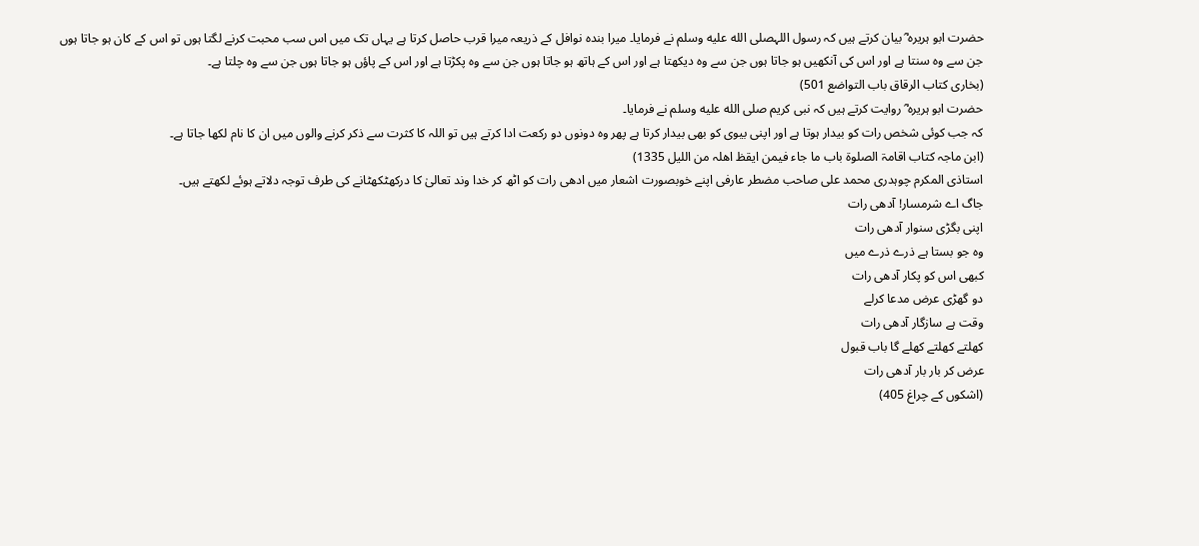حضرت ابو ہریرہ ؓ بیان کرتے ہیں کہ رسول اللہصلى الله عليه وسلم نے فرمایا۔ میرا بندہ نوافل کے ذریعہ میرا قرب حاصل کرتا ہے یہاں تک میں اس سب محبت کرنے لگتا ہوں تو اس کے کان ہو جاتا ہوں جن سے وہ سنتا ہے اور اس کی آنکھیں ہو جاتا ہوں جن سے وہ دیکھتا ہے اور اس کے ہاتھ ہو جاتا ہوں جن سے وہ پکڑتا ہے اور اس کے پاؤں ہو جاتا ہوں جن سے وہ چلتا ہے۔
(بخاری کتاب الرقاق باب التواضع 501)
حضرت ابو ہریرہ ؓ روایت کرتے ہیں کہ نبی کریم صلى الله عليه وسلم نے فرمایا۔
کہ جب کوئی شخص رات کو بیدار ہوتا ہے اور اپنی بیوی کو بھی بیدار کرتا ہے پھر وہ دونوں دو رکعت ادا کرتے ہیں تو اللہ کا کثرت سے ذکر کرنے والوں میں ان کا نام لکھا جاتا ہے۔
(ابن ماجہ کتاب اقامۃ الصلوۃ باب ما جاء فیمن ایقظ اھلہ من اللیل 1335)
استاذی المکرم چوہدری محمد علی صاحب مضطر عارفی اپنے خوبصورت اشعار میں ادھی رات کو اٹھ کر خدا وند تعالیٰ کا درکھٹکھٹانے کی طرف توجہ دلاتے ہوئے لکھتے ہیں۔
جاگ اے شرمسار! آدھی رات
اپنی بگڑی سنوار آدھی رات
وہ جو بستا ہے ذرے ذرے میں
کبھی اس کو پکار آدھی رات
دو گھڑی عرض مدعا کرلے
وقت ہے سازگار آدھی رات
کھلتے کھلتے کھلے گا باب قبول
عرض کر بار بار آدھی رات
(اشکوں کے چراغ 405)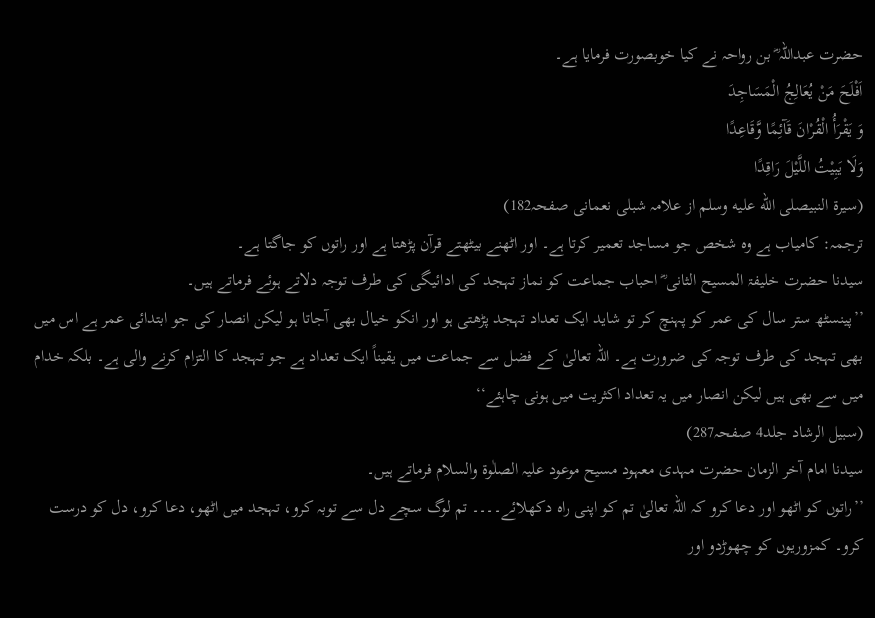حضرت عبداللہ ؓ بن رواحہ نے کیا خوبصورت فرمایا ہے۔
اَفْلَحَ مَنْ یُعَالِجُ الْمَسَاجِدَ
وَ یَقْرَأُ الْقُرْانَ قَآئِمًا وَّقَاعِدًا
وَلَا یَبِیْتُ اللَّیْلَ رَاقِدًا
(سیرۃ النبیصلى الله عليه وسلم از علامہ شبلی نعمانی صفحہ182)
ترجمہ: کامیاب ہے وہ شخص جو مساجد تعمیر کرتا ہے۔ اور اٹھنے بیٹھتے قرآن پڑھتا ہے اور راتوں کو جاگتا ہے۔
سیدنا حضرت خلیفۃ المسیح الثانی ؓ احباب جماعت کو نماز تہجد کی ادائیگی کی طرف توجہ دلاتے ہوئے فرماتے ہیں۔
’’پینسٹھ ستر سال کی عمر کو پہنچ کر تو شاید ایک تعداد تہجد پڑھتی ہو اور انکو خیال بھی آجاتا ہو لیکن انصار کی جو ابتدائی عمر ہے اس میں بھی تہجد کی طرف توجہ کی ضرورت ہے۔ اللہ تعالیٰ کے فضل سے جماعت میں یقیناً ایک تعداد ہے جو تہجد کا التزام کرنے والی ہے۔ بلکہ خدام میں سے بھی ہیں لیکن انصار میں یہ تعداد اکثریت میں ہونی چاہئے‘‘
(سبیل الرشاد جلد4 صفحہ287)
سیدنا امام آخر الزمان حضرت مہدی معہود مسیح موعود علیہ الصلٰوۃ والسلام فرماتے ہیں۔
’’راتوں کو اٹھو اور دعا کرو کہ اللہ تعالیٰ تم کو اپنی راہ دکھلائے۔۔۔۔ تم لوگ سچے دل سے توبہ کرو، تہجد میں اٹھو، دعا کرو، دل کو درست کرو۔ کمزوریوں کو چھوڑدو اور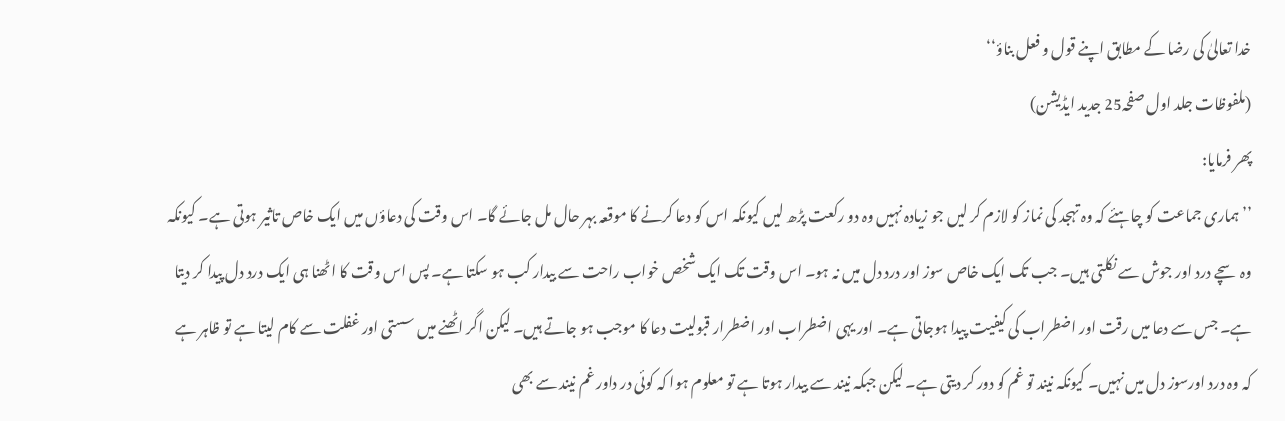خدا تعالیٰ کی رضا کے مطابق اپنے قول و فعل بناؤ‘‘
(ملفوظات جلد اول صفحہ25 جدید ایڈیشن)
پھر فرمایا:
’’ہماری جماعت کو چاہئے کہ وہ تہجد کی نماز کو لازم کر لیں جو زیادہ نہیں وہ دو رکعت پڑھ لیں کیونکہ اس کو دعا کرنے کا موقعہ بہر حال مل جائے گا۔ اس وقت کی دعاؤں میں ایک خاص تاثیر ہوتی ہے۔ کیونکہ وہ سچے درد اور جوش سے نکلتی ہیں۔ جب تک ایک خاص سوز اور درد دل میں نہ ہو۔ اس وقت تک ایک شخص خواب راحت سے بیدار کب ہو سکتا ہے۔ پس اس وقت کا اٹھنا ہی ایک درد دل پیدا کر دیتا ہے۔ جس سے دعا میں رقت اور اضطراب کی کیفیت پیدا ہوجاتی ہے۔ اور یہی اضطراب اور اضطرار قبولیت دعا کا موجب ہو جاتے ہیں۔ لیکن اگر اٹھنے میں سستی اور غفلت سے کام لیتا ہے تو ظاہر ہے کہ وہ درد اورسوز دل میں نہیں۔ کیونکہ نیند تو غم کو دور کر دیتی ہے۔ لیکن جبکہ نیند سے بیدار ہوتا ہے تو معلوم ہوا کہ کوئی در داور غم نیند سے بھی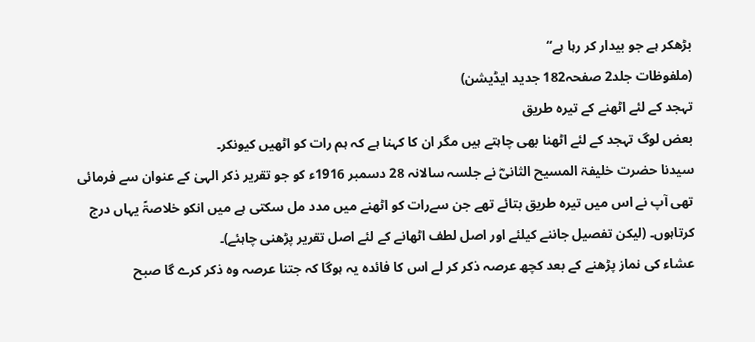بڑھکر ہے جو بیدار کر رہا ہے‘‘
(ملفوظات جلد2 صفحہ182 جدید ایڈیشن)
تہجد کے لئے اٹھنے کے تیرہ طریق
بعض لوگ تہجد کے لئے اٹھنا بھی چاہتے ہیں مگر ان کا کہنا ہے کہ ہم رات کو اٹھیں کیونکر۔
سیدنا حضرت خلیفۃ المسیح الثانیؓ نے جلسہ سالانہ 28 دسمبر 1916ء کو جو تقریر ذکر الہیٰ کے عنوان سے فرمائی تھی آپ نے اس میں تیرہ طریق بتائے تھے جن سےرات کو اٹھنے میں مدد مل سکتی ہے میں انکو خلاصۃً یہاں درج کرتاہوں۔ (لیکن تفصیل جاننے کیلئے اور اصل لطف اٹھانے کے لئے اصل تقریر پڑھنی چاہئے)۔
عشاء کی نماز پڑھنے کے بعد کچھ عرصہ ذکر کر لے اس کا فائدہ یہ ہوگا کہ جتنا عرصہ وہ ذکر کرے گا صبح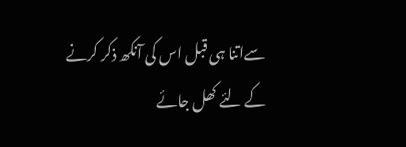سےاتنا ہی قبل اس کی آنکھ ذکر کرنے کے لئے کھل جائے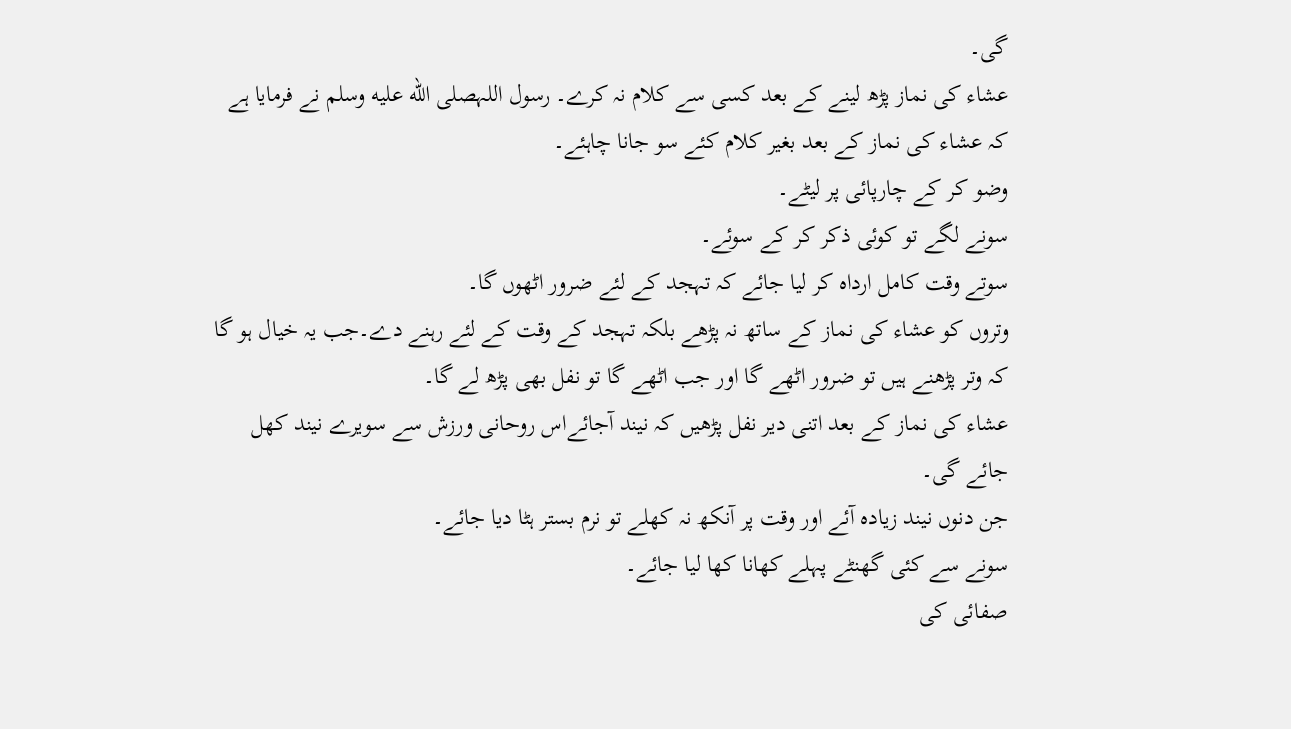گی۔
عشاء کی نماز پڑھ لینے کے بعد کسی سے کلام نہ کرے۔ رسول اللہصلى الله عليه وسلم نے فرمایا ہے کہ عشاء کی نماز کے بعد بغیر کلام کئے سو جانا چاہئے۔
وضو کر کے چارپائی پر لیٹے۔
سونے لگے تو کوئی ذکر کر کے سوئے۔
سوتے وقت کامل ارداہ کر لیا جائے کہ تہجد کے لئے ضرور اٹھوں گا۔
وتروں کو عشاء کی نماز کے ساتھ نہ پڑھے بلکہ تہجد کے وقت کے لئے رہنے دے۔جب یہ خیال ہو گا کہ وتر پڑھنے ہیں تو ضرور اٹھے گا اور جب اٹھے گا تو نفل بھی پڑھ لے گا۔
عشاء کی نماز کے بعد اتنی دیر نفل پڑھیں کہ نیند آجائےاس روحانی ورزش سے سویرے نیند کھل جائے گی۔
جن دنوں نیند زیادہ آئے اور وقت پر آنکھ نہ کھلے تو نرم بستر ہٹا دیا جائے۔
سونے سے کئی گھنٹے پہلے کھانا کھا لیا جائے۔
صفائی کی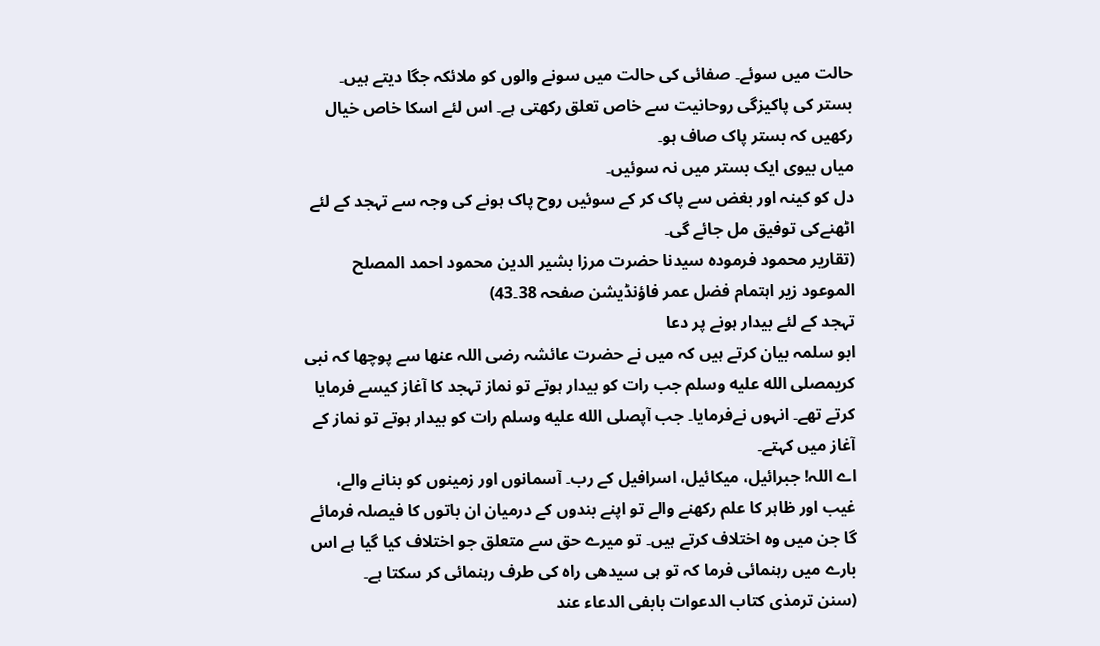حالت میں سوئے۔ صفائی کی حالت میں سونے والوں کو ملائکہ جگا دیتے ہیں۔
بستر کی پاکیزگی روحانیت سے خاص تعلق رکھتی ہے۔ اس لئے اسکا خاص خیال رکھیں کہ بستر پاک صاف ہو۔
میاں بیوی ایک بستر میں نہ سوئیں۔
دل کو کینہ اور بغض سے پاک کر کے سوئیں روح پاک ہونے کی وجہ سے تہجد کے لئے اٹھنےکی توفیق مل جائے گی۔
(تقاریر محمود فرمودہ سیدنا حضرت مرزا بشیر الدین محمود احمد المصلح الموعود زیر اہتمام فضل عمر فاؤنڈیشن صفحہ 38۔43)
تہجد کے لئے بیدار ہونے پر دعا
ابو سلمہ بیان کرتے ہیں کہ میں نے حضرت عائشہ رضی اللہ عنھا سے پوچھا کہ نبی کریمصلى الله عليه وسلم جب رات کو بیدار ہوتے تو نماز تہجد کا آغاز کیسے فرمایا کرتے تھے۔ انہوں نےفرمایا۔ جب آپصلى الله عليه وسلم رات کو بیدار ہوتے تو نماز کے آغاز میں کہتے۔
اے اللہ! جبرائیل، میکائیل، اسرافیل کے رب۔ آسمانوں اور زمینوں کو بنانے والے، غیب اور ظاہر کا علم رکھنے والے تو اپنے بندوں کے درمیان ان باتوں کا فیصلہ فرمائے گا جن میں وہ اختلاف کرتے ہیں۔ تو میرے حق سے متعلق جو اختلاف کیا گیا ہے اس بارے میں رہنمائی فرما کہ تو ہی سیدھی راہ کی طرف رہنمائی کر سکتا ہے۔
(سنن ترمذی کتاب الدعوات بابفی الدعاء عند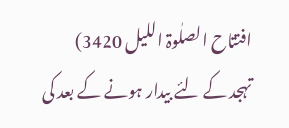افتتاح الصلٰوۃ اللیل 3420)
تہجد کے لئے بیدار ہونے کے بعد کی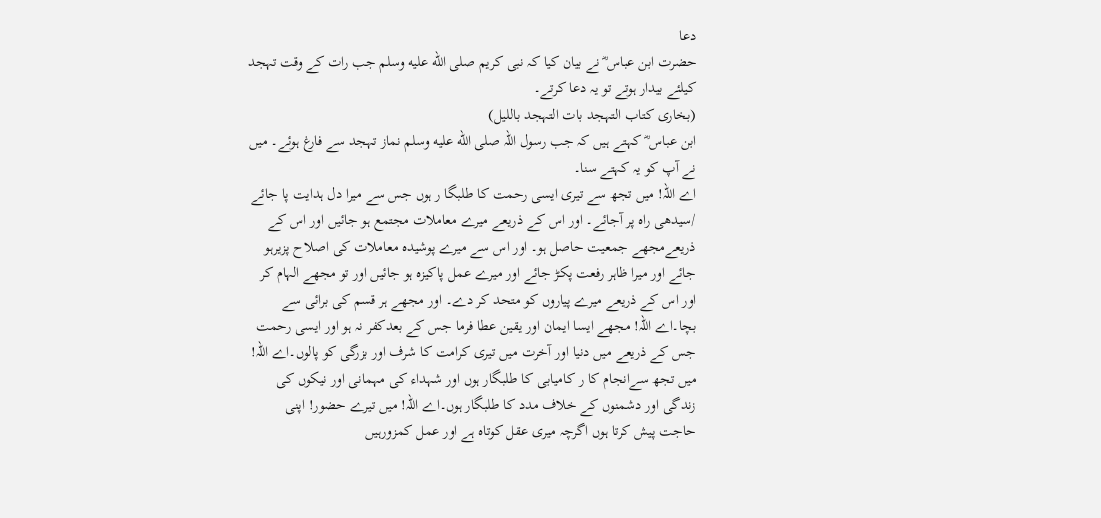دعا
حضرت ابن عباس ؓ نے بیان کیا کہ نبی کریم صلى الله عليه وسلم جب رات کے وقت تہجد کیلئے بیدار ہوتے تو یہ دعا کرتے۔
(بخاری کتاب التہجد بات التہجد باللیل)
ابن عباس ؓ کہتے ہیں کہ جب رسول اللہ صلى الله عليه وسلم نماز تہجد سے فارغ ہوئے۔ میں نے آپ کو یہ کہتے سنا۔
اے اللہ! میں تجھ سے تیری ایسی رحمت کا طلبگا ر ہوں جس سے میرا دل ہدایت پا جائے /سیدھی راہ پر آجائے۔ اور اس کے ذریعے میرے معاملات مجتمع ہو جائیں اور اس کے ذریعےمجھے جمعیت حاصل ہو۔ اور اس سے میرے پوشیدہ معاملات کی اصلاح پزیرہو جائے اور میرا ظاہر رفعت پکڑ جائے اور میرے عمل پاکیزہ ہو جائیں اور تو مجھے الہام کر اور اس کے ذریعے میرے پیاروں کو متحد کر دے۔ اور مجھے ہر قسم کی برائی سے بچا۔اے اللہ! مجھے ایسا ایمان اور یقین عطا فرما جس کے بعدکفر نہ ہو اور ایسی رحمت جس کے ذریعے میں دنیا اور آخرت میں تیری کرامت کا شرف اور بزرگی کو پالوں۔اے اللہ! میں تجھ سےانجام کا ر کامیابی کا طلبگار ہوں اور شہداء کی مہمانی اور نیکوں کی زندگی اور دشمنوں کے خلاف مدد کا طلبگار ہوں۔اے اللہ! میں تیرے حضور! اپنی حاجت پیش کرتا ہوں اگرچہ میری عقل کوتاہ ہے اور عمل کمزورہیں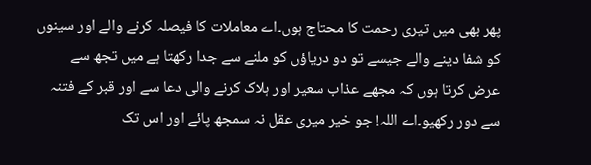پھر بھی میں تیری رحمت کا محتاج ہوں۔اے معاملات کا فیصلہ کرنے والے اور سینوں کو شفا دینے والے جیسے تو دو دریاؤں کو ملنے سے جدا رکھتا ہے میں تجھ سے عرض کرتا ہوں کہ مجھے عذاب سعیر اور ہلاک کرنے والی دعا سے اور قبر کے فتنہ سے دور رکھیو۔اے اللہ! جو خیر میری عقل نہ سمجھ پائے اور اس تک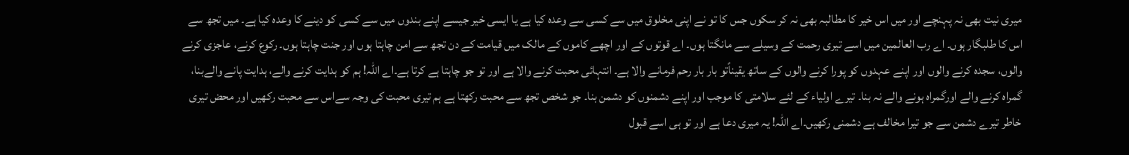میری نیت بھی نہ پہنچے اور میں اس خیر کا مطالبہ بھی نہ کر سکوں جس کا تو نے اپنی مخلوق میں سے کسی سے وعدہ کیا ہے یا ایسی خیر جیسے اپنے بندوں میں سے کسی کو دینے کا وعدہ کیا ہے۔ میں تجھ سے اس کا طلبگار ہوں۔ اے رب العالمین میں اسے تیری رحمت کے وسیلے سے مانگتا ہوں۔ اے قوتوں کے اور اچھے کاموں کے مالک میں قیامت کے دن تجھ سے امن چاہتا ہوں اور جنت چاہتا ہوں۔ رکوع کرنے، عاجزی کرنے والوں، سجدہ کرنے والوں اور اپنے عہدوں کو پورا کرنے والوں کے ساتھ یقیناًتو بار بار رحم فرمانے والا ہے۔ انتہائی محبت کرنے والا ہے اور تو جو چاہتا ہے کرتا ہے۔اے اللہ! ہم کو ہدایت کرنے والے، ہدایت پانے والےبنا، گمراہ کرنے والے اورگمراہ ہونے والے نہ بنا۔ تیرے اولیاء کے لئے سلامتی کا موجب اور اپنے دشمنوں کو دشمن بنا۔ جو شخص تجھ سے محبت رکھتا ہے ہم تیری محبت کی وجہ سےاس سے محبت رکھیں اور محض تیری خاطر تیرے دشمن سے جو تیرا مخالف ہے دشمنی رکھیں۔اے اللہ! یہ میری دعا ہے اور تو ہی اسے قبول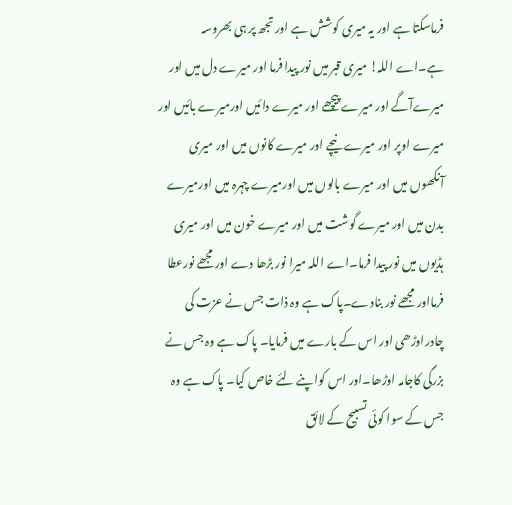فرماسکتا ہے اور یہ میری کوشش ہے اور تجھ پر ہی بھروسہ ہے۔اے اللہ! میری قبر میں نور پیدا فرما اور میرے دل میں اور میرےآگے اور میرے پیچھے اور میرے دائیں اورمیرے بائیں اور میرے اوپر اور میرے نیچے اور میرے کانوں میں اور میری آنکھوں میں اور میرے بالوں میں اورمیرے چہرہ میں اورمیرے بدن میں اور میرے گوشت میں اور میرے خون میں اور میری ہڈیوں میں نور پیدا فرما۔اے اللہ میرا نور بڑھا دے اور مجھے نورعطا فرمااور مجھے نور بنادے۔پاک ہے وہ ذات جس نے عزت کی چادراوڑھی اور اس کے بارے میں فرمایا۔ پاک ہے وہ جس نے بزرگی کاجامہ اوڑھا۔اور اس کواپنے لئے خاص کیا۔ پاک ہے وہ جس کے سوا کوئی تسبیح کے لائق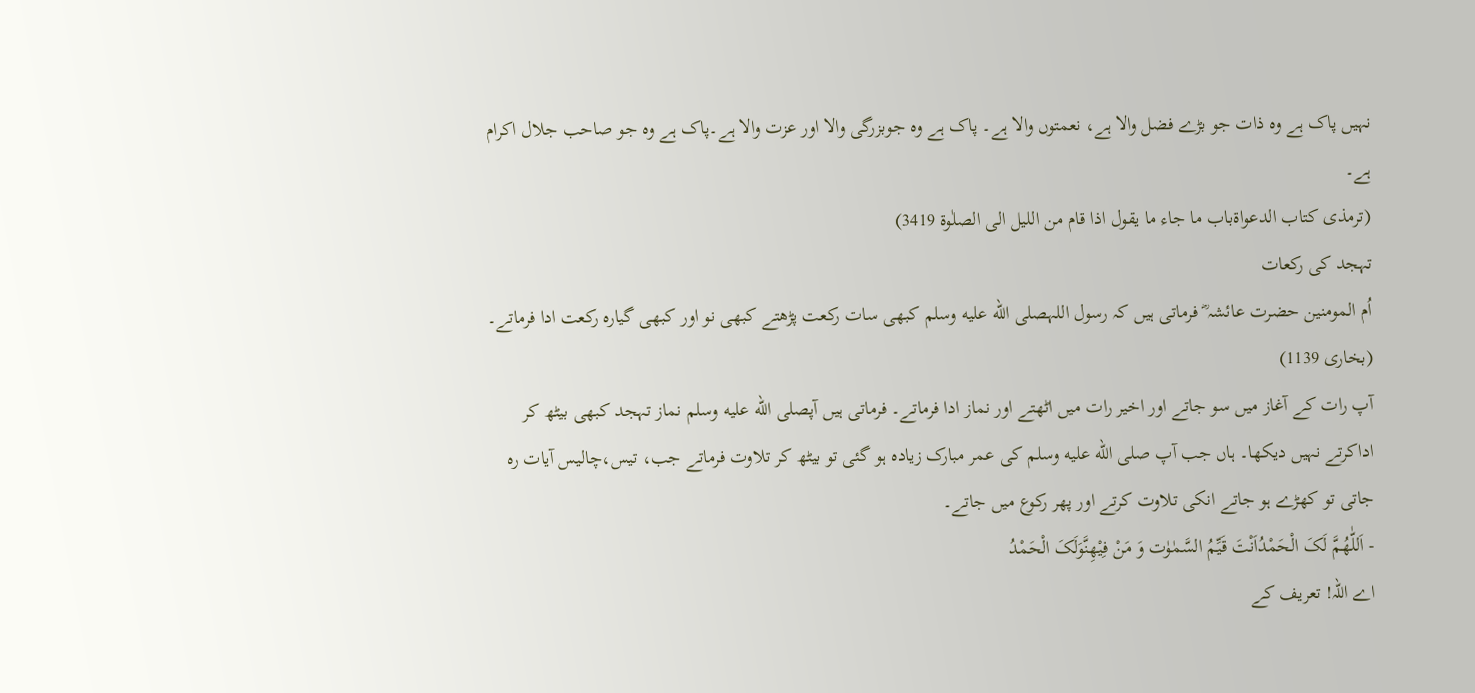نہیں پاک ہے وہ ذات جو بڑے فضل والا ہے، نعمتوں والا ہے۔ پاک ہے وہ جوبزرگی والا اور عزت والا ہے۔پاک ہے وہ جو صاحب جلال اکرام ہے۔
(ترمذی کتاب الدعواۃباب ما جاء ما یقول اذا قام من اللیل الی الصلٰوۃ 3419)
تہجد کی رکعات
اُم المومنین حضرت عائشہ ؓ فرماتی ہیں کہ رسول اللہصلى الله عليه وسلم کبھی سات رکعت پڑھتے کبھی نو اور کبھی گیارہ رکعت ادا فرماتے۔
(بخاری 1139)
آپ رات کے آغاز میں سو جاتے اور اخیر رات میں اٹھتے اور نماز ادا فرماتے۔ فرماتی ہیں آپصلى الله عليه وسلم نماز تہجد کبھی بیٹھ کر اداکرتے نہیں دیکھا۔ ہاں جب آپ صلى الله عليه وسلم کی عمر مبارک زیادہ ہو گئی تو بیٹھ کر تلاوت فرماتے جب، تیس،چالیس آیات رہ جاتی تو کھڑے ہو جاتے انکی تلاوت کرتے اور پھر رکوع میں جاتے۔
- اَللّٰھُمَّ لَکَ الْحَمْدُاَنْتَ قَیِّمُ السَّمٰوٰت وَ مَنْ فِیْھِنَّوَلَکَ الْحَمْدُ
اے اللہ! تعریف کے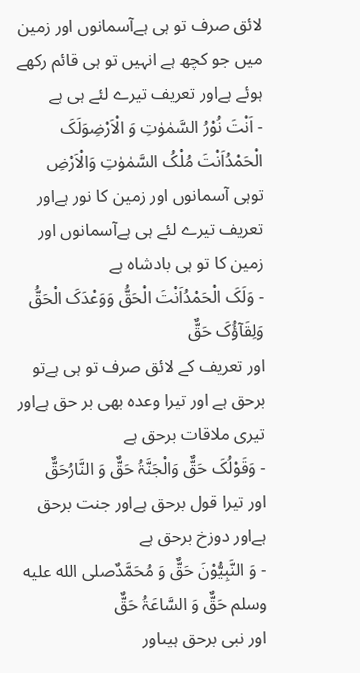لائق صرف تو ہی ہےآسمانوں اور زمین میں جو کچھ ہے انہیں تو ہی قائم رکھے ہوئے ہےاور تعریف تیرے لئے ہی ہے
- اَنْتَ نُوْرُ السَّمٰوٰتِ وَ الْاَرْضِوَلَکَ الْحَمْدُاَنْتَ مُلْکُ السَّمٰوٰتِ وَالْاَرْضِ
توہی آسمانوں اور زمین کا نور ہےاور تعریف تیرے لئے ہی ہےآسمانوں اور زمین کا تو ہی بادشاہ ہے
- وَلَکَ الْحَمْدُاَنْتَ الْحَقُّ وَوَعْدَکَ الْحَقُّ وَلِقَآؤُکَ حَقٌّ
اور تعریف کے لائق صرف تو ہی ہےتو برحق ہے اور تیرا وعدہ بھی بر حق ہےاور تیری ملاقات برحق ہے
- وَقَوْلُکَ حَقٌّ وَالْجَنَّۃُ حَقٌّ وَ النَّارُحَقٌّ
اور تیرا قول برحق ہےاور جنت برحق ہےاور دوزخ برحق ہے
- وَ النَّبِیُّوْنَ حَقٌّ وَ مُحَمَّدٌصلى الله عليه وسلم حَقٌّ وَ السَّاعَۃُ حَقٌّ
اور نبی برحق ہیںاور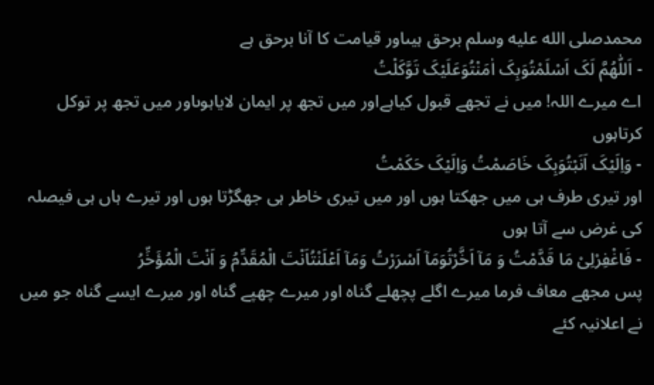محمدصلى الله عليه وسلم برحق ہیںاور قیامت کا آنا برحق ہے
- اَللّٰھُمَّ لَکَ اَسْلَمْتُوَبِکَ اٰمَنْتُوَعَلَیْکَ تَوَّکَلْتُ
اے میرے اللہ! میں نے تجھے قبول کیاہےاور میں تجھ پر ایمان لایاہوںاور میں تجھ پر توکل کرتاہوں
- وَاِلَیْکَ اَنَبْتُوَبِکَ خَاصَمْتُ وَاِلَیْکَ حَکَمْتُ
اور تیری طرف ہی میں جھکتا ہوں اور میں تیری خاطر ہی جھگڑتا ہوں اور تیرے ہاں ہی فیصلہ کی غرض سے آتا ہوں
- فَاغْفِرْلِیْ مَا قَدَّمْتُ وَ مَآ اَخَّرْتُوَمَآ اَسْرَرْتُ وَمَآ اَعْلَنْتُاَنْتَ الْمُقَدِّمُ وَ اَنْتَ الْمُؤَخِّرُ
پس مجھے معاف فرما میرے اگلے پچھلے گناہ اور میرے چھپے گناہ اور میرے ایسے گناہ جو میں نے اعلانیہ کئے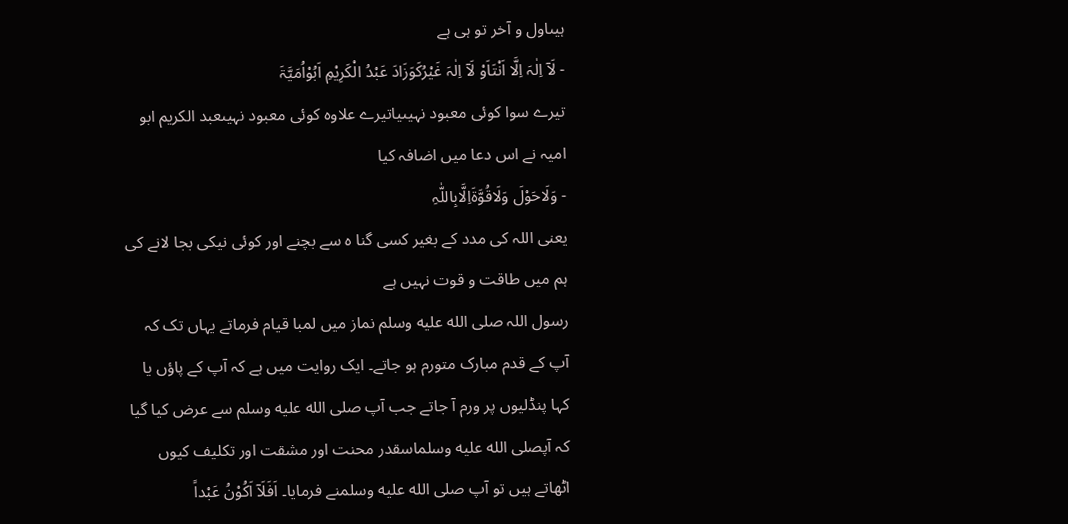ہیںاول و آخر تو ہی ہے
- لَآ اِلٰہَ اِلَّا اَنْتَاَوْ لَآ اِلٰہَ غَیْرُکَوَزَادَ عَبْدُ الْکَرِیْمِ اَبُوْاُمَیَّۃَ
تیرے سوا کوئی معبود نہیںیاتیرے علاوہ کوئی معبود نہیںعبد الکریم ابو امیہ نے اس دعا میں اضافہ کیا
- وَلَاحَوْلَ وَلَاقُوَّۃَاِلَّابِاللّٰہِ
یعنی اللہ کی مدد کے بغیر کسی گنا ہ سے بچنے اور کوئی نیکی بجا لانے کی ہم میں طاقت و قوت نہیں ہے
رسول اللہ صلى الله عليه وسلم نماز میں لمبا قیام فرماتے یہاں تک کہ آپ کے قدم مبارک متورم ہو جاتے۔ ایک روایت میں ہے کہ آپ کے پاؤں یا کہا پنڈلیوں پر ورم آ جاتے جب آپ صلى الله عليه وسلم سے عرض کیا گیا کہ آپصلى الله عليه وسلماسقدر محنت اور مشقت اور تکلیف کیوں اٹھاتے ہیں تو آپ صلى الله عليه وسلمنے فرمایا۔ اَفَلَآ اَکُوْنُ عَبْداً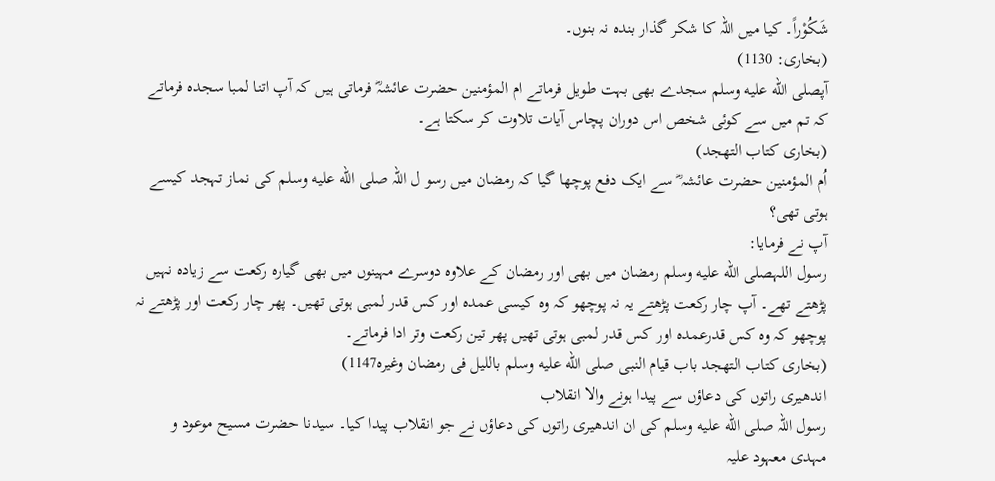شَکُوْراً۔ کیا میں اللہ کا شکر گذار بندہ نہ بنوں۔
(بخاری: 1130)
آپصلى الله عليه وسلم سجدے بھی بہت طویل فرماتے ام المؤمنین حضرت عائشہؓ فرماتی ہیں کہ آپ اتنا لمبا سجدہ فرماتے کہ تم میں سے کوئی شخص اس دوران پچاس آیات تلاوت کر سکتا ہے۔
(بخاری کتاب التھجد)
اُم المؤمنین حضرت عائشہ ؓ سے ایک دفع پوچھا گیا کہ رمضان میں رسو ل اللہ صلى الله عليه وسلم کی نماز تہجد کیسے ہوتی تھی؟
آپ نے فرمایا:
رسول اللہصلى الله عليه وسلم رمضان میں بھی اور رمضان کے علاوہ دوسرے مہینوں میں بھی گیارہ رکعت سے زیادہ نہیں پڑھتے تھے۔ آپ چار رکعت پڑھتے یہ نہ پوچھو کہ وہ کیسی عمدہ اور کس قدر لمبی ہوتی تھیں۔ پھر چار رکعت اور پڑھتے نہ پوچھو کہ وہ کس قدرعمدہ اور کس قدر لمبی ہوتی تھیں پھر تین رکعت وتر ادا فرماتے۔
(بخاری کتاب التھجد باب قیام النبی صلى الله عليه وسلم باللیل فی رمضان وغیرہ1147)
اندھیری راتوں کی دعاؤں سے پیدا ہونے والا انقلاب
رسول اللہ صلى الله عليه وسلم کی ان اندھیری راتوں کی دعاؤں نے جو انقلاب پیدا کیا۔ سیدنا حضرت مسیح موعود و مہدی معہود علیہ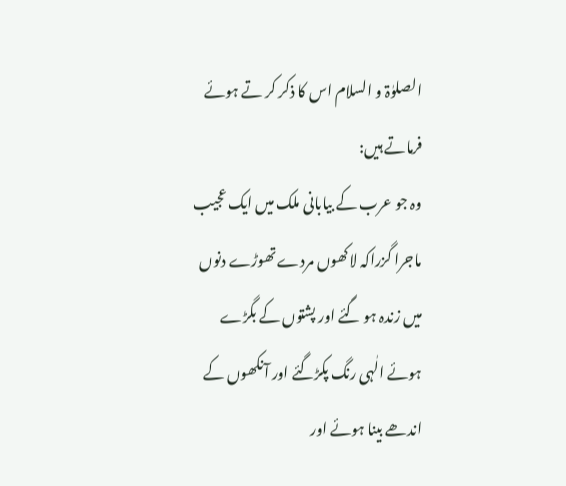الصلوٰۃ و السلام اس کا ذکر کر تے ہوئے فرماتے ہیں:
وہ جو عرب کے بیابانی ملک میں ایک عجیب ماجرا گزراکہ لاکھوں مردے تھوڑے دنوں میں زندہ ہو گئے اور پشتوں کے بگڑے ہوئے الٰہی رنگ پکڑگئے اور آنکھوں کے اندھے بینا ہوئے اور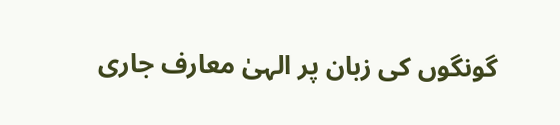گونگوں کی زبان پر الہیٰ معارف جاری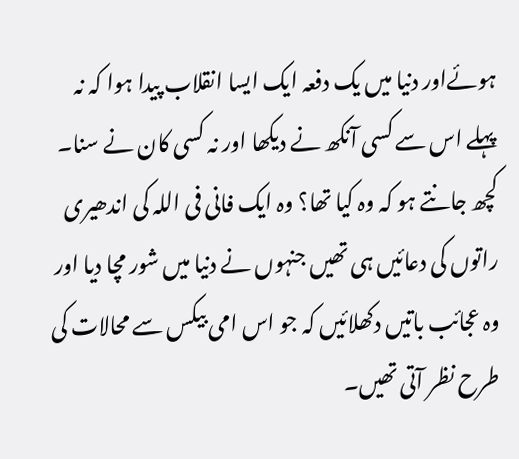ہوئےاور دنیا میں یک دفعہ ایک ایسا انقلاب پیدا ہوا کہ نہ پہلے اس سے کسی آنکھ نے دیکھا اور نہ کسی کان نے سنا۔ کچھ جانتے ہو کہ وہ کیا تھا؟ وہ ایک فانی فی اللہ کی اندھیری راتوں کی دعائیں ہی تھیں جنہوں نے دنیا میں شور مچا دیا اور وہ عجائب باتیں دکھلائیں کہ جو اس امی بیکس سے محالات کی طرح نظر آتی تھیں۔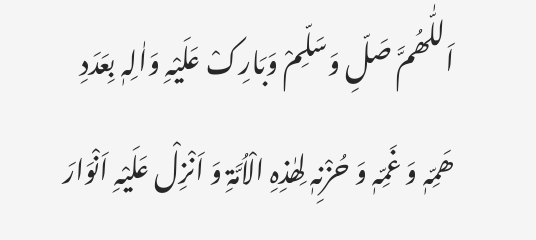اَللّٰھُمَّ صَلِّ وَسَلِّمْ وَبَارِکْ عَلَیْہِ وَاٰلِہٖ بِعَدَدِ ھَمِّہٖ وَ غَمِّہٖ وَ حُزْنِہٖ لِھٰذِہِ الْاُمَّۃِ وَ اَنْزِلْ عَلَیْہِ اَنْوَارَ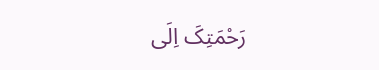رَحْمَتِکَ اِلَی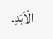الْاَبَدِ۔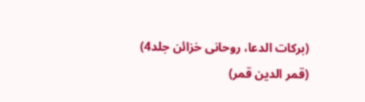(برکات الدعا، روحانی خزائن جلد4)
(قمر الدین قمر)